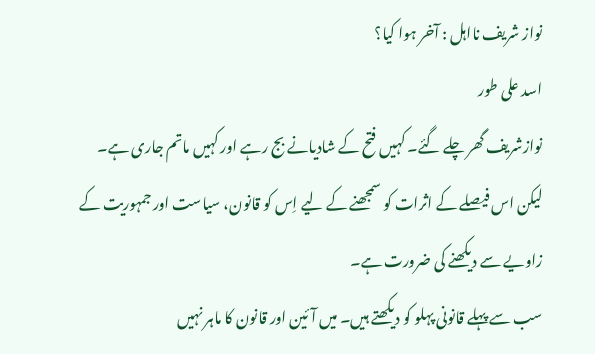نواز شریف نااہل : آخر ہوا کیا؟
اسد علی طور
نوازشریف گھر چلے گئے۔ کہیں فتح کے شادیانے بج رہے اور کہیں ماتم جاری ہے۔ لیکن اس فیصلے کے اثرات کو سمجھنے کے لیے اِس کو قانون، سیاست اور جمہوریت کے زاویے سے دیکھنے کی ضرورت ہے۔
سب سے پہلے قانونی پہلو کو دیکھتے ہیں۔ میں آئین اور قانون کا ماہر نہیں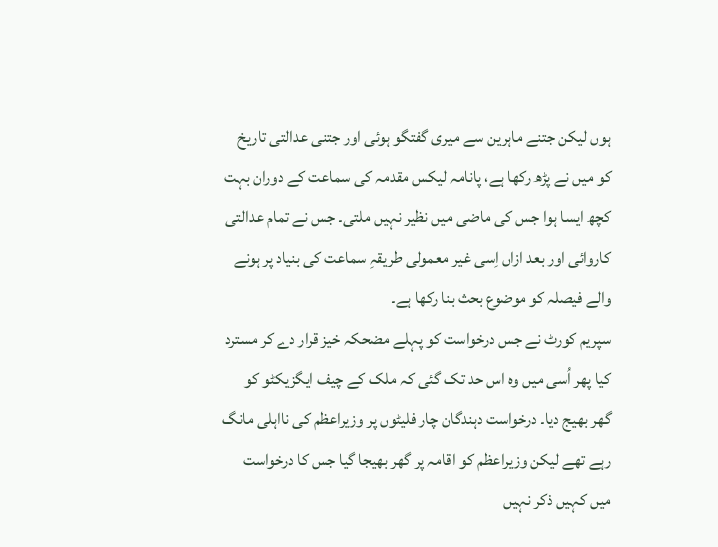ہوں لیکن جتنے ماہرین سے میری گفتگو ہوئی اور جتنی عدالتی تاریخ کو میں نے پڑھ رکھا ہے، پانامہ لیکس مقدمہ کی سماعت کے دوران بہت کچھ ایسا ہوا جس کی ماضی میں نظیر نہیں ملتی۔ جس نے تمام عدالتی کاروائی اور بعد ازاں اِسی غیر معمولی طریقہِ سماعت کی بنیاد پر ہونے والے فیصلہ کو موضوع بحث بنا رکھا ہے۔
سپریم کورٹ نے جس درخواست کو پہلے مضحکہ خیز قرار دے کر مسترد کیا پھر اُسی میں وہ اس حد تک گئی کہ ملک کے چیف ایگزیکٹو کو گھر بھیج دیا۔ درخواست دہندگان چار فلیٹوں پر وزیراعظم کی نااہلی مانگ رہے تھے لیکن وزیراعظم کو اقامہ پر گھر بھیجا گیا جس کا درخواست میں کہیں ذکر نہیں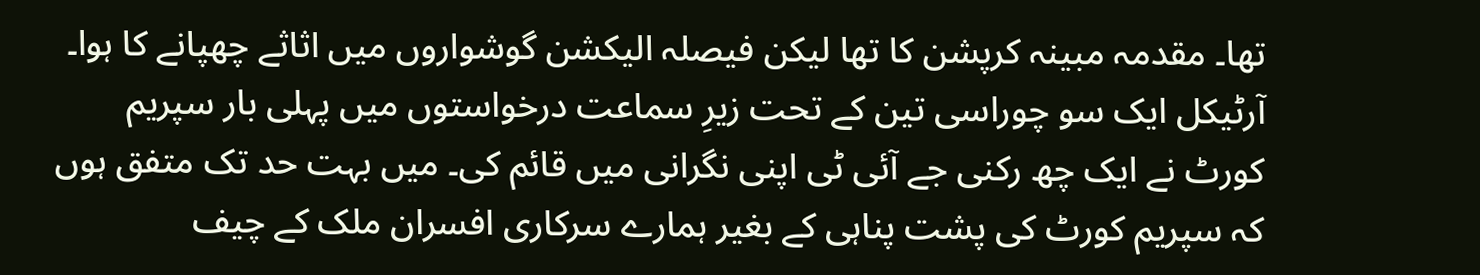تھا۔ مقدمہ مبینہ کرپشن کا تھا لیکن فیصلہ الیکشن گوشواروں میں اثاثے چھپانے کا ہوا۔
آرٹیکل ایک سو چوراسی تین کے تحت زیرِ سماعت درخواستوں میں پہلی بار سپریم کورٹ نے ایک چھ رکنی جے آئی ٹی اپنی نگرانی میں قائم کی۔ میں بہت حد تک متفق ہوں کہ سپریم کورٹ کی پشت پناہی کے بغیر ہمارے سرکاری افسران ملک کے چیف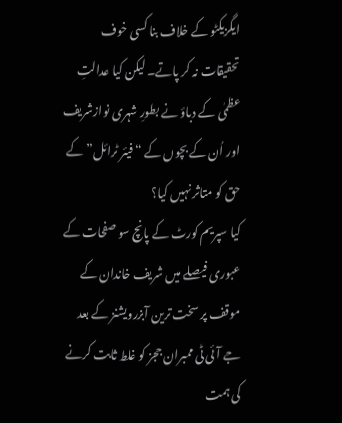ایگزیکٹو کے خلاف بنا کسی خوف تحقیقات نہ کر پاتے۔ لیکن کیا عدالتِ عظمٰی کے دباؤ نے بطورِ شہری نوازشریف اور اُن کے بچوں کے “فیئر ٹرائل” کے حق کو متاثر نہیں کیا؟
کیا سپریم کورٹ کے پانچ سو صفحات کے عبوری فیصلے میں شریف خاندان کے موقف پر سخت ترین آبزرویشنز کے بعد جے آئی ٹی ممبران ججز کو غلط ثابت کرنے کی ہمت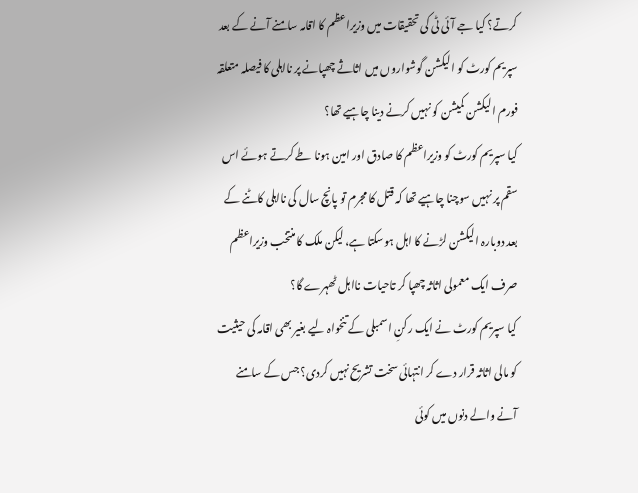کرتے؟ کیا جے آئی ٹی کی تحقیقات میں وزیراعظم کا اقامہ سامنے آنے کے بعد سپریم کورٹ کو الیکشن گوشواروں میں اثاثے چھپانے پر نااہلی کا فیصلہ متعلقہ فورم الیکشن کمیشن کو نہیں کرنے دینا چاہیے تھا؟
کیا سپریم کورٹ کو وزیراعظم کا صادق اور امین ہونا طے کرتے ہوئے اس سقم پر نہیں سوچنا چاہیے تھا کہ قتل کا مجرم تو پانچ سال کی نااہلی کاٹنے کے بعد دوبارہ الیکشن لڑنے کا اہل ہوسکتا ہے، لیکن ملک کا منتخب وزیراعظم صرف ایک معمولی اثاثہ چھپا کر تاحیات نااہل ٹھہرے گا؟
کیا سپریم کورٹ نے ایک رکنِ اسمبلی کے تنخواہ لیے بغیر بھی اقامہ کی حیثیت کو مالی اثاثہ قرار دے کر انتہائی سخت تشریح نہیں کردی؟ جس کے سامنے آنے والے دنوں میں کوئی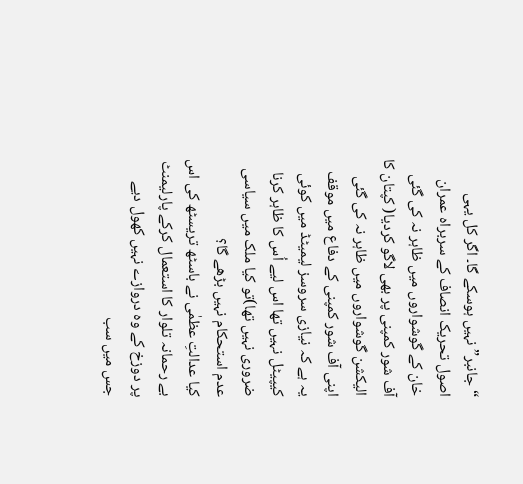“جانبر” نہیں ہوسکے گا۔ اگر کل یہی اصول تحریک انصاف کے سربراہ عمران خان کے گوشواروں میں ظاہر نہ کی گئی آف شور کمپنی پر بھی لاگو کردیا( کپتان کا الیکشن گوشواروں میں ظاہر نہ کی گئی اپنی آف شور کمپنی کے دفاع میں موقف یہ ہے کہ نیازی سروسز لیمیٹڈ میں کوئی کیپیٹل نہیں تھا اس لیے اُس کا ظاہر کرنا ضروری نہیں تھا)تو کیا ملک میں سیاسی عدم استحکام نہیں بڑھے گا؟
کیا عدالتِ عظمٰی نے باسٹھ تریسٹھ کی اس بے رحمانہ تلوار کا استعمال کرکے پارلیمنٹ پر دوزخ کے وہ دروازے نہیں کھول دیے جس میں سب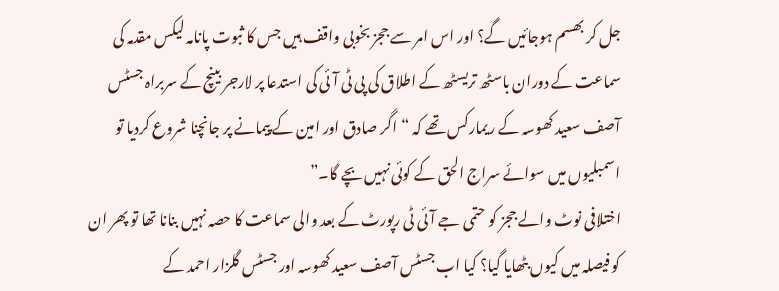جل کر بھسم ہوجائیں گے؟ اور اس امر سے ججز بخوبی واقف ہیں جس کا ثبوت پانامہ لیکس مقدمہ کی سماعت کے دوران باسٹھ تریسٹھ کے اطلاق کی پی ٹی آئی کی استدعا پر لارجر بینچ کے سربراہ جسٹس آصف سعید کھوسہ کے ریمارکس تھے کہ “اگر صادق اور امین کے پیمانے پر جانچنا شروع کردیا تو اسمبلیوں میں سوائے سراج الحق کے کوئی نہیں بچے گا۔”
اختلافی نوٹ والے ججز کو حتمی جے آئی ٹی رپورٹ کے بعد والی سماعت کا حصہ نہیں بنانا تھا تو پھر ان کو فیصلہ میں کیوں بٹھایا گیا؟ کیا اب جسٹس آصف سعید کھوسہ اور جسٹس گلزار احمد کے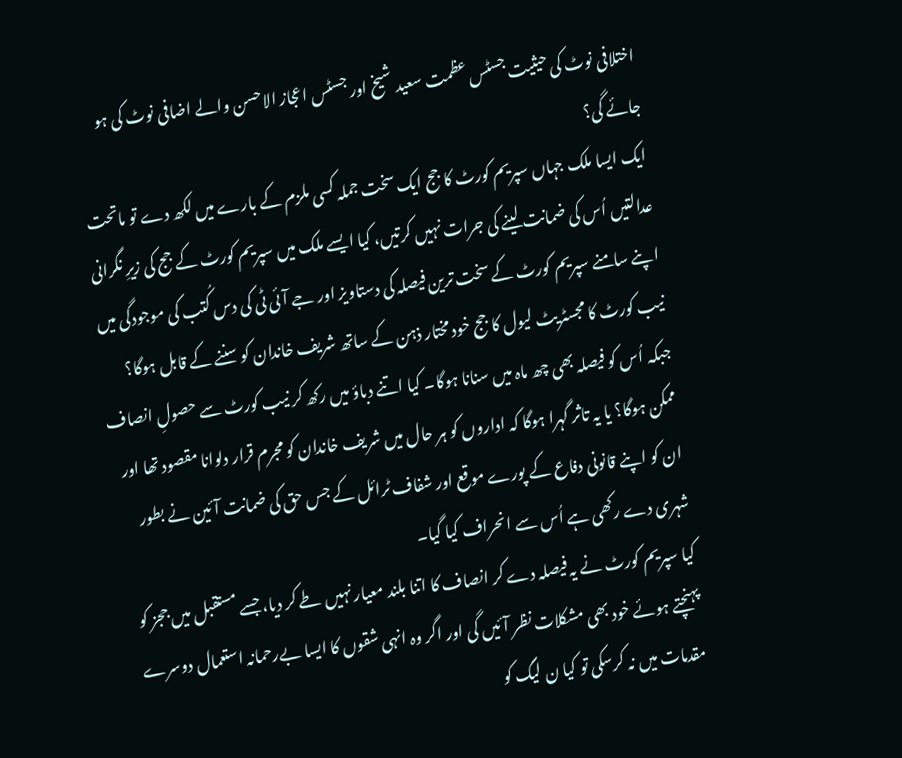اختلافی نوٹ کی حیثیت جسٹس عظمت سعید شیخ اور جسٹس اعجاز الاحسن والے اضافی نوٹ کی ہو جائے گی؟
ایک ایسا ملک جہاں سپریم کورٹ کا جج ایک سخت جملہ کسی ملزم کے بارے میں لکھ دے تو ماتحت عدالتیں اُس کی ضمانت لینے کی جرات نہیں کرتیں، کیا ایسے ملک میں سپریم کورٹ کے جج کی زیرِ نگرانی اپنے سامنے سپریم کورٹ کے سخت ترین فیصلہ کی دستاویز اور جے آئی ٹی کی دس کُتب کی موجودگی میں نیب کورٹ کا مجسٹریٹ لیول کا جج خود مختار ذہن کے ساتھ شریف خاندان کو سننے کے قابل ہوگا؟
جبکہ اُس کو فیصلہ بھی چھ ماہ میں سنانا ہوگا۔ کیا اتنے دباؤ میں رکھ کر نیب کورٹ سے حصولِ انصاف ممکن ہوگا؟ یا یہ تاثر گہرا ہوگا کہ اداروں کو ہر حال میں شریف خاندان کو مجرم قرار دلوانا مقصود تھا اور ان کو اپنے قانونی دفاع کے پورے موقع اور شفاف ٹرائل کے جس حق کی ضمانت آئین نے بطور شہری دے رکھی ہے اُس سے انحراف کیا گیا۔
کیا سپریم کورٹ نے یہ فیصلہ دے کر انصاف کا اتنا بلند معیار نہیں طے کر دیا، جسے مستقبل میں ججز کو پہنچتے ہوئے خود بھی مشکلات نظر آئیں گی اور اگر وہ انہی شقوں کا ایسا بےرحمانہ استعمال دوسرے مقدمات میں نہ کرسکی تو کیا ن لیگ کو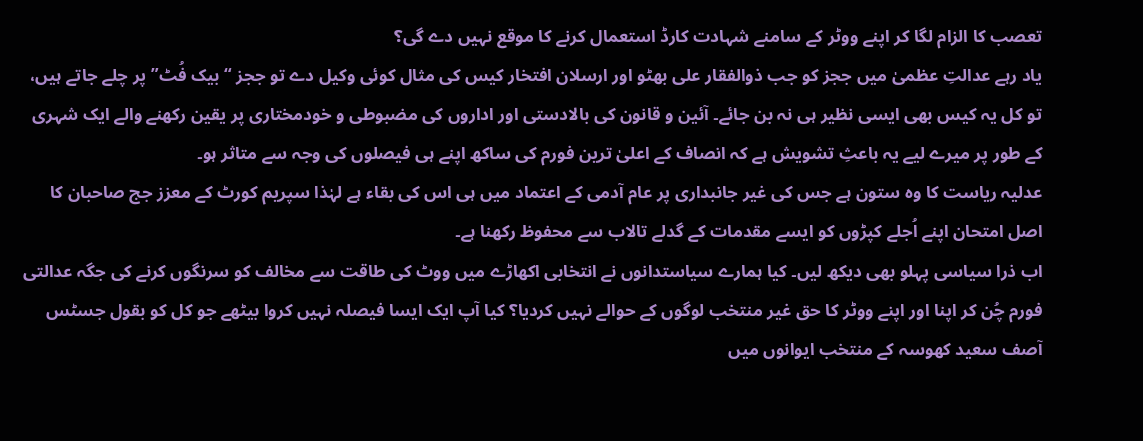تعصب کا الزام لگا کر اپنے ووٹر کے سامنے شہادت کارڈ استعمال کرنے کا موقع نہیں دے گی؟
یاد رہے عدالتِ عظمیٰ میں ججز کو جب ذوالفقار علی بھٹو اور ارسلان افتخار کیس کی مثال کوئی وکیل دے تو ججز “بیک فُٹ” پر چلے جاتے ہیں، تو کل یہ کیس بھی ایسی نظیر ہی نہ بن جائے۔ آئین و قانون کی بالادستی اور اداروں کی مضبوطی و خودمختاری پر یقین رکھنے والے ایک شہری کے طور پر میرے لیے یہ باعثِ تشویش ہے کہ انصاف کے اعلیٰ ترین فورم کی ساکھ اپنے ہی فیصلوں کی وجہ سے متاثر ہو۔
عدلیہ ریاست کا وہ ستون ہے جس کی غیر جانبداری پر عام آدمی کے اعتماد میں ہی اس کی بقاء ہے لہٰذا سپریم کورٹ کے معزز جج صاحبان کا اصل امتحان اپنے اُجلے کپڑوں کو ایسے مقدمات کے گدلے تالاب سے محفوظ رکھنا ہے۔
اب ذرا سیاسی پہلو بھی دیکھ لیں۔ کیا ہمارے سیاستدانوں نے انتخابی اکھاڑے میں ووٹ کی طاقت سے مخالف کو سرنگوں کرنے کی جگہ عدالتی فورم چُن کر اپنا اور اپنے ووٹر کا حق غیر منتخب لوگوں کے حوالے نہیں کردیا؟ کیا آپ ایک ایسا فیصلہ نہیں کروا بیٹھے جو کل کو بقول جسٹس آصف سعید کھوسہ کے منتخب ایوانوں میں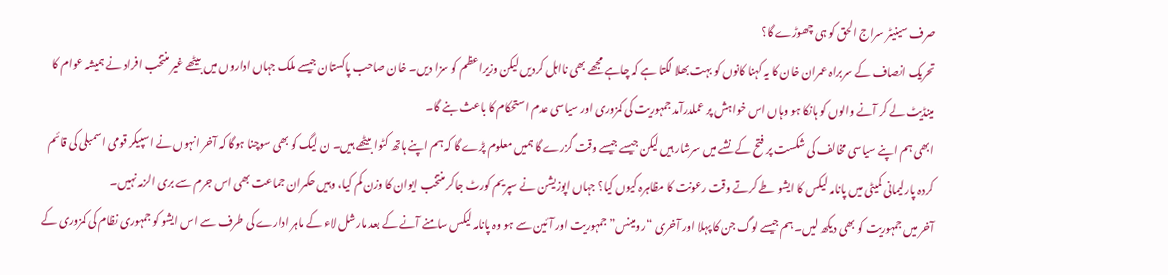صرف سینیٹر سراج الحق کو ہی چھوڑے گا؟
تحریک انصاف کے سربراہ عمران خان کا یہ کہنا کانوں کو بہت بھلا لگتا ہے کہ چاہے مجھے بھی نااہل کردیں لیکن وزیراعظم کو سزا دیں۔ خان صاحب پاکستان جیسے ملک جہاں اداروں میں بیٹھے غیر منتخب افراد نے ہمیشہ عوام کا مینڈیٹ لے کر آنے والوں کو ہانکا ہو وہاں اس خواہش پر عملدرآمد جمہوریت کی کمزوری اور سیاسی عدم استحکام کا باعث بنے گا۔
ابھی ہم اپنے سیاسی مخالف کی شکست پر فتح کے نشے میں سرشار ہیں لیکن جیسے جیسے وقت گزرے گا ہمیں معلوم پڑے گا کہ ہم اپنے ہاتھ کٹوا بیٹھے ہیں۔ ن لیگ کو بھی سوچنا ہوگا کہ آخر انہوں نے اسپیکر قومی اسمبلی کی قائم کردہ پارلیمانی کمیٹی میں پانامہ لیکس کا ایشو طے کرتے وقت رعونت کا مظاہرہ کیوں کیا؟ جہاں اپوزیشن نے سپریم کورٹ جاکر منتخب ایوان کا وزن کم کیا، وہیں حکمران جماعت بھی اس جرم سے بری الزمہ نہیں۔
آخر میں جمہوریت کو بھی دیکھ لیں۔ ہم جیسے لوگ جن کا پہلا اور آخری “رومینس” جمہوریت اور آئین سے ہو وہ پانامہ لیکس سامنے آنے کے بعد مارشل لاء کے ماہر ادارے کی طرف سے اس ایشو کو جمہوری نظام کی کمزوری کے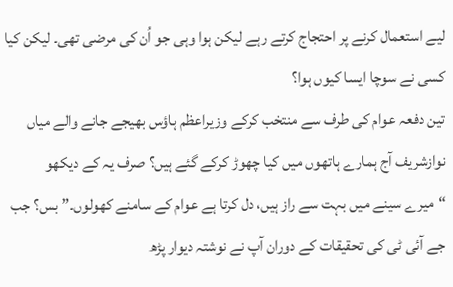لیے استعمال کرنے پر احتجاج کرتے رہے لیکن ہوا وہی جو اُن کی مرضی تھی۔ لیکن کیا کسی نے سوچا ایسا کیوں ہوا؟
تین دفعہ عوام کی طرف سے منتخب کرکے وزیراعظم ہاؤس بھیجے جانے والے میاں نوازشریف آج ہمارے ہاتھوں میں کیا چھوڑ کرکے گئے ہیں؟ صرف یہ کے دیکھو “میرے سینے میں بہت سے راز ہیں، دل کرتا ہے عوام کے سامنے کھولوں۔” بس؟ جب جے آئی ٹی کی تحقیقات کے دوران آپ نے نوشتہ دیوار پڑھ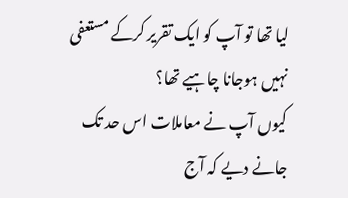لیا تھا تو آپ کو ایک تقریر کرکے مستعفی نہیں ہوجانا چاہیے تھا؟
کیوں آپ نے معاملات اس حد تک جانے دیے کہ آج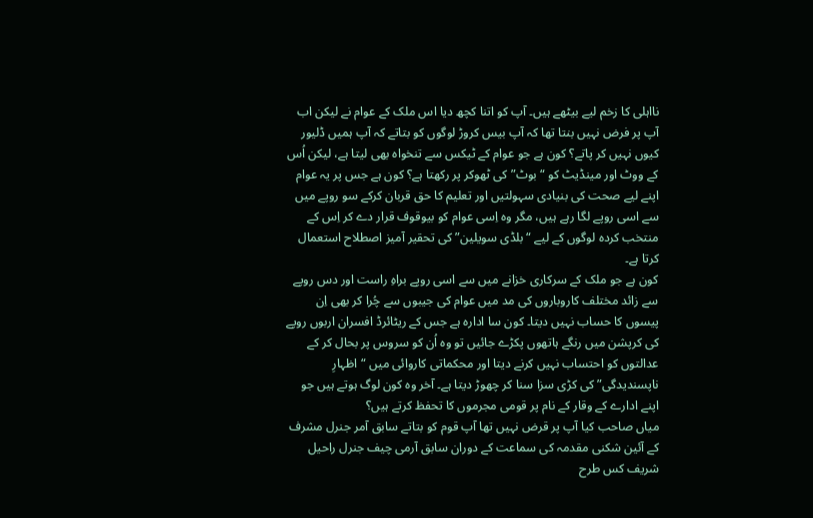نااہلی کا زخم لیے بیٹھے ہیں۔ آپ کو اتنا کچھ دیا اس ملک کے عوام نے لیکن اب آپ پر فرض نہیں بنتا تھا کہ آپ بیس کروڑ لوگوں کو بتاتے کہ آپ ہمیں ڈلیور کیوں نہیں کر پاتے؟ کون ہے جو عوام کے ٹیکس سے تنخواہ بھی لیتا ہے، لیکن اُس کے ووٹ اور مینڈیٹ کو “بوٹ” کی ٹھوکر پر رکھتا ہے؟ کون ہے جس پر یہ عوام اپنے لیے صحت کی بنیادی سہولتیں اور تعلیم کا حق قربان کرکے سو روپے میں سے اسی روپے لگا رہے ہیں، مگر وہ اِسی عوام کو بیوقوف قرار دے کر اِس کے منتخب کردہ لوگوں کے لیے “بلڈی سویلین” کی تحقیر آمیز اصطلاح استعمال کرتا ہے۔
کون ہے جو ملک کے سرکاری خزانے میں سے اسی روپے براہِ راست اور دس روپے سے زائد مختلف کاروباروں کی مد میں عوام کی جیبوں سے چُرا کر بھی اِن پیسوں کا حساب نہیں دیتا۔ کون سا ادارہ ہے جس کے ریٹائرڈ افسران اربوں روپے کی کرپشن میں رنگے ہاتھوں پکڑے جائیں تو وہ اُن کو سروس پر بحال کر کے عدالتوں کو احتساب نہیں کرنے دیتا اور محکماتی کاروائی میں “اظہارِ ناپسندیدگی” کی کڑی سزا سنا کر چھوڑ دیتا ہے۔ آخر وہ کون لوگ ہوتے ہیں جو اپنے ادارے کے وقار کے نام پر قومی مجرموں کا تحفظ کرتے ہیں؟
میاں صاحب کیا آپ پر قرض نہیں تھا آپ قوم کو بتاتے سابق آمر جنرل مشرف کے آئین شکنی مقدمہ کی سماعت کے دوران سابق آرمی چیف جنرل راحیل شریف کس طرح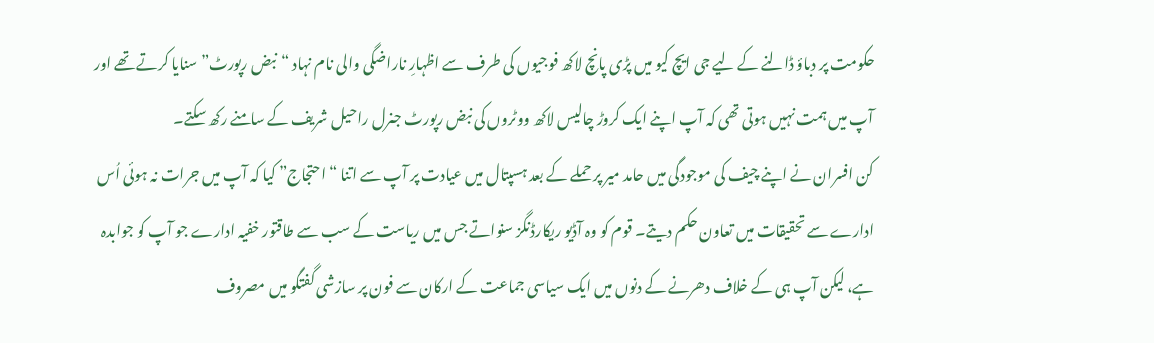حکومت پر دباؤ ڈالنے کے لیے جی ایچ کیو میں پڑی پانچ لاکھ فوجیوں کی طرف سے اظہارِ ناراضگی والی نام نہاد “نبض رپورٹ” سنایا کرتے تھے اور آپ میں ہمت نہیں ہوتی تھی کہ آپ اپنے ایک کروڑ چالیس لاکھ ووٹروں کی نبض رپورٹ جنرل راحیل شریف کے سامنے رکھ سکتے۔
کن افسران نے اپنے چیف کی موجودگی میں حامد میر پر حملے کے بعد ہسپتال میں عیادت پر آپ سے اتنا “احتجاج” کیا کہ آپ میں جرات نہ ہوئی اُس ادارے سے تحقیقات میں تعاون حکم دیتے۔ قوم کو وہ آڈیو ریکارڈنگز سنواتے جس میں ریاست کے سب سے طاقتور خفیہ ادارے جو آپ کو جوابدہ ہے، لیکن آپ ہی کے خلاف دھرنے کے دنوں میں ایک سیاسی جماعت کے ارکان سے فون پر سازشی گفتگو میں مصروف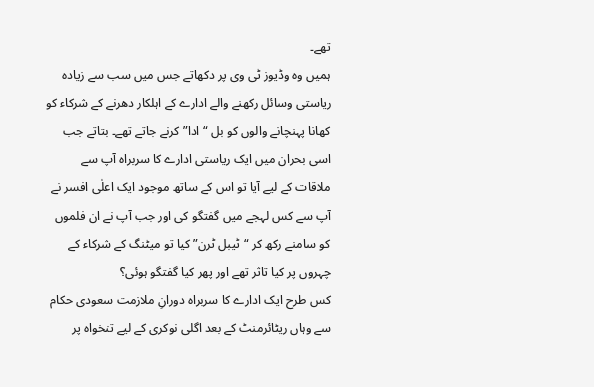تھے۔
ہمیں وہ وڈیوز ٹی وی پر دکھاتے جس میں سب سے زیادہ ریاستی وسائل رکھنے والے ادارے کے اہلکار دھرنے کے شرکاء کو کھانا پہنچانے والوں کو بل “ادا” کرنے جاتے تھے۔ بتاتے جب اسی بحران میں ایک ریاستی ادارے کا سربراہ آپ سے ملاقات کے لیے آیا تو اس کے ساتھ موجود ایک اعلٰی افسر نے آپ سے کس لہجے میں گفتگو کی اور جب آپ نے ان فلموں کو سامنے رکھ کر “ٹیبل ٹرن” کیا تو میٹنگ کے شرکاء کے چہروں پر کیا تاثر تھے اور پھر کیا گفتگو ہوئی؟
کس طرح ایک ادارے کا سربراہ دورانِ ملازمت سعودی حکام سے وہاں ریٹائرمنٹ کے بعد اگلی نوکری کے لیے تنخواہ پر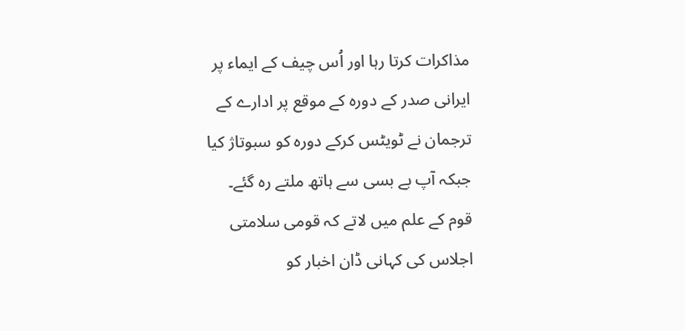مذاکرات کرتا رہا اور اُس چیف کے ایماء پر ایرانی صدر کے دورہ کے موقع پر ادارے کے ترجمان نے ٹویٹس کرکے دورہ کو سبوتاژ کیا جبکہ آپ بے بسی سے ہاتھ ملتے رہ گئے۔
قوم کے علم میں لاتے کہ قومی سلامتی اجلاس کی کہانی ڈان اخبار کو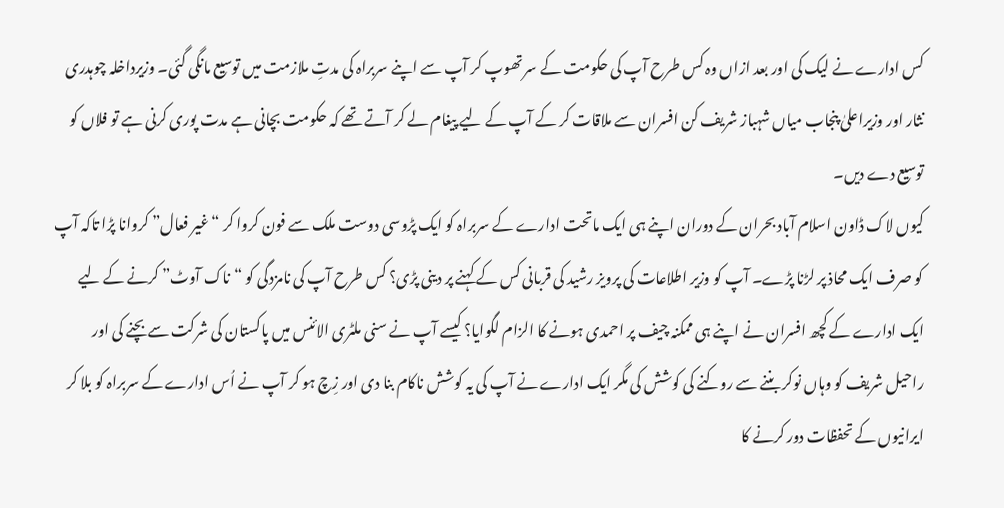کس ادارے نے لیک کی اور بعد ازاں وہ کس طرح آپ کی حکومت کے سر تھوپ کر آپ سے اپنے سربراہ کی مدتِ ملازمت میں توسیع مانگی گئی۔ وزیرداخلہ چوہدری نثار اور وزیراعلیٰ پنجاب میاں شہباز شریف کن افسران سے ملاقات کر کے آپ کے لیے پیغام لے کر آتے تھے کہ حکومت بچانی ہے مدت پوری کرنی ہے تو فلاں کو توسیع دے دیں۔
کیوں لاک ڈاون اسلام آباد بحران کے دوران اپنے ہی ایک ماتحت ادارے کے سربراہ کو ایک پڑوسی دوست ملک سے فون کروا کر “غیر فعال” کروانا پڑا تاکہ آپ کو صرف ایک محاذ پر لڑنا پڑے۔ آپ کو وزیر اطلاعات کی پرویز رشید کی قربانی کس کے کہنے پر دینی پڑی؟ کس طرح آپ کی نامزدگی کو “ناک آوٹ” کرنے کے لیے ایک ادارے کے کچھ افسران نے اپنے ہی ممکنہ چیف پر احمدی ہونے کا الزام لگوایا؟ کیسے آپ نے سنی ملٹری الائنس میں پاکستان کی شرکت سے بچنے کی اور راحیل شریف کو وہاں نوکر بننے سے روکنے کی کوشش کی مگر ایک ادارے نے آپ کی یہ کوشش ناکام بنا دی اور زِچ ہو کر آپ نے اُس ادارے کے سربراہ کو بلا کر ایرانیوں کے تحفظات دور کرنے کا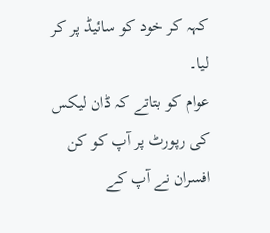کہہ کر خود کو سائیڈ پر کر لیا۔
عوام کو بتاتے کہ ڈان لیکس کی رپورٹ پر آپ کو کن افسران نے آپ کے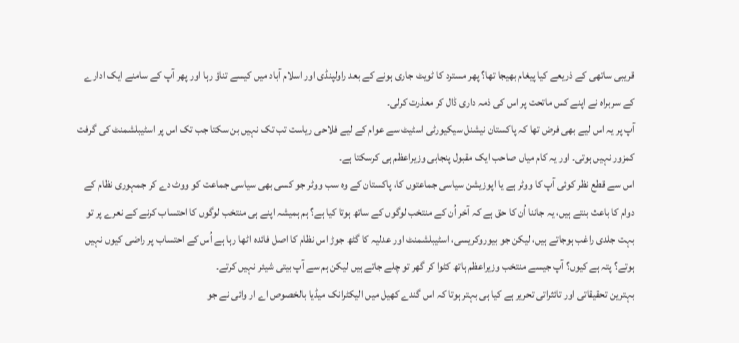قریبی ساتھی کے ذریعے کیا پیغام بھیجا تھا؟ پھر مسترد کا ٹویٹ جاری ہونے کے بعد راولپنڈی اور اسلام آباد میں کیسے تناؤ رہا اور پھر آپ کے سامنے ایک ادارے کے سربراہ نے اپنے کس ماتحت پر اس کی ذمہ داری ڈال کر معذرت کرلی۔
آپ پر یہ اس لیے بھی فرض تھا کہ پاکستان نیشنل سیکیورٹی اسٹیٹ سے عوام کے لیے فلاحی ریاست تب تک نہیں بن سکتا جب تک اس پر اسٹیبلشمنٹ کی گرفت کمزور نہیں ہوتی۔ اور یہ کام میاں صاحب ایک مقبول پنجابی وزیراعظم ہی کرسکتا ہے۔
اس سے قطع نظر کوئی آپ کا ووٹر ہے یا اپوزیشن سیاسی جماعتوں کا، پاکستان کے وہ سب ووٹر جو کسی بھی سیاسی جماعت کو ووٹ دے کر جمہوری نظام کے دوام کا باعث بنتے ہیں، یہ جاننا اُن کا حق ہے کہ آخر اُن کے منتخب لوگوں کے ساتھ ہوتا کیا ہے؟ ہم ہمیشہ اپنے ہی منتخب لوگوں کا احتساب کرنے کے نعرے پر تو بہت جلدی راغب ہوجاتے ہیں، لیکن جو بیوروکریسی، اسٹیبلشمنٹ اور عدلیہ کا گٹھ جوڑ اس نظام کا اصل فائدہ اٹھا رہا ہے اُس کے احتساب پر راضی کیوں نہیں ہوتے؟ پتہ ہے کیوں؟ آپ جیسے منتخب وزیراعظم ہاتھ کٹوا کر گھر تو چلے جاتے ہیں لیکن ہم سے آپ بیتی شیئر نہیں کرتے۔
بہترین تحقیقاتی اور تائثراتی تحریر ہے کیا ہی بہتر ہوتا کہ اس گندے کھیل میں الیکٹرانک میڈیا بالخصوص اے ار وائی نے جو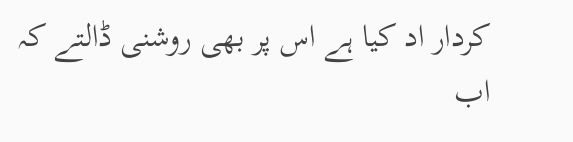کردار اد کیا ہے اس پر بھی روشنی ڈالتے کہ اب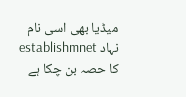میڈیا بھی اسی نام نہاد establishmnet کا حصہ بن چکا ہے